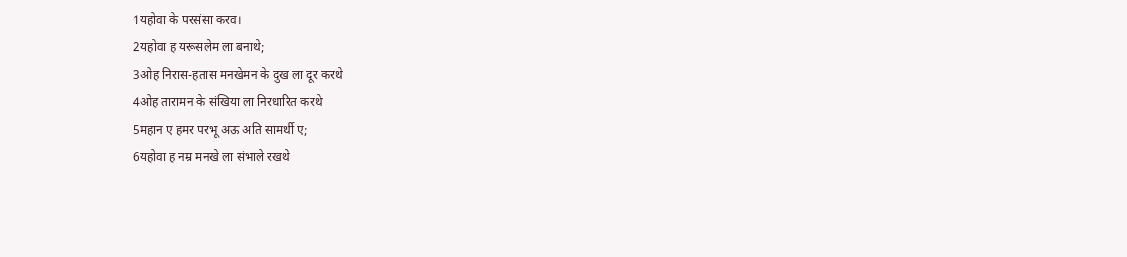1यहोवा के परसंसा करव।
2यहोवा ह यरूसलेम ला बनाथे;
3ओह निरास-हतास मनखेमन के दुख ला दूर करथे
4ओह तारामन के संखिया ला निरधारित करथे
5महान ए हमर परभू अऊ अति सामर्थी ए;
6यहोवा ह नम्र मनखे ला संभाले रखथे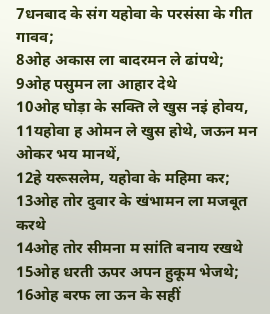7धनबाद के संग यहोवा के परसंसा के गीत गावव;
8ओह अकास ला बादरमन ले ढांपथे;
9ओह पसुमन ला आहार देथे
10ओह घोड़ा के सक्ति ले खुस नइं होवय,
11यहोवा ह ओमन ले खुस होथे, जऊन मन ओकर भय मानथें,
12हे यरूसलेम, यहोवा के महिमा कर;
13ओह तोर दुवार के खंभामन ला मजबूत करथे
14ओह तोर सीमना म सांति बनाय रखथे
15ओह धरती ऊपर अपन हुकूम भेजथे;
16ओह बरफ ला ऊन के सहीं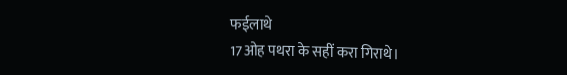फईलाथे
17ओह पथरा के सहीं करा गिराथे।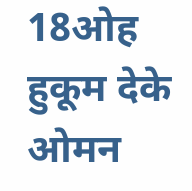18ओह हुकूम देके ओमन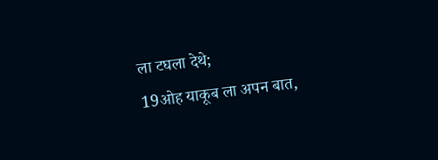ला टघला देथे;
19ओह याकूब ला अपन बात,